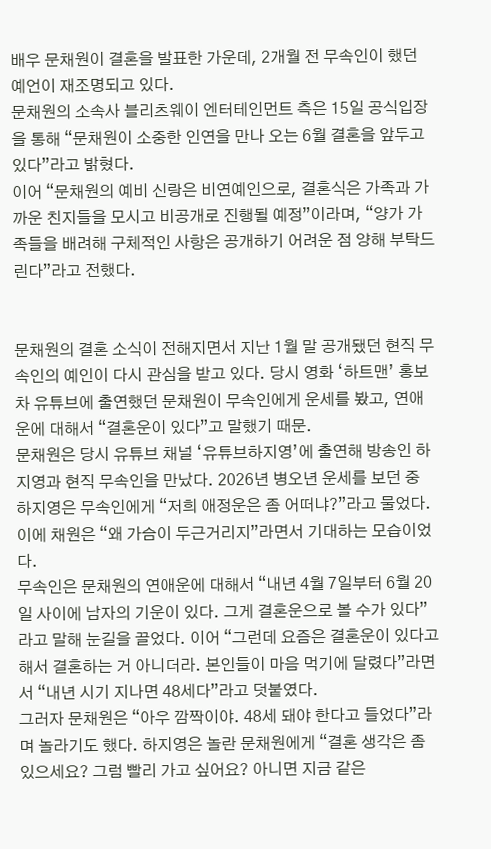배우 문채원이 결혼을 발표한 가운데, 2개월 전 무속인이 했던 예언이 재조명되고 있다.
문채원의 소속사 블리츠웨이 엔터테인먼트 측은 15일 공식입장을 통해 “문채원이 소중한 인연을 만나 오는 6월 결혼을 앞두고 있다”라고 밝혔다.
이어 “문채원의 예비 신랑은 비연예인으로, 결혼식은 가족과 가까운 친지들을 모시고 비공개로 진행될 예정”이라며, “양가 가족들을 배려해 구체적인 사항은 공개하기 어려운 점 양해 부탁드린다”라고 전했다.


문채원의 결혼 소식이 전해지면서 지난 1월 말 공개됐던 현직 무속인의 예인이 다시 관심을 받고 있다. 당시 영화 ‘하트맨’ 홍보차 유튜브에 출연했던 문채원이 무속인에게 운세를 봤고, 연애운에 대해서 “결혼운이 있다”고 말했기 때문.
문채원은 당시 유튜브 채널 ‘유튜브하지영’에 출연해 방송인 하지영과 현직 무속인을 만났다. 2026년 병오년 운세를 보던 중 하지영은 무속인에게 “저희 애정운은 좀 어떠냐?”라고 물었다. 이에 채원은 “왜 가슴이 두근거리지”라면서 기대하는 모습이었다.
무속인은 문채원의 연애운에 대해서 “내년 4월 7일부터 6월 20일 사이에 남자의 기운이 있다. 그게 결혼운으로 볼 수가 있다”라고 말해 눈길을 끌었다. 이어 “그런데 요즘은 결혼운이 있다고 해서 결혼하는 거 아니더라. 본인들이 마음 먹기에 달렸다”라면서 “내년 시기 지나면 48세다”라고 덧붙였다.
그러자 문채원은 “아우 깜짝이야. 48세 돼야 한다고 들었다”라며 놀라기도 했다. 하지영은 놀란 문채원에게 “결혼 생각은 좀 있으세요? 그럼 빨리 가고 싶어요? 아니면 지금 같은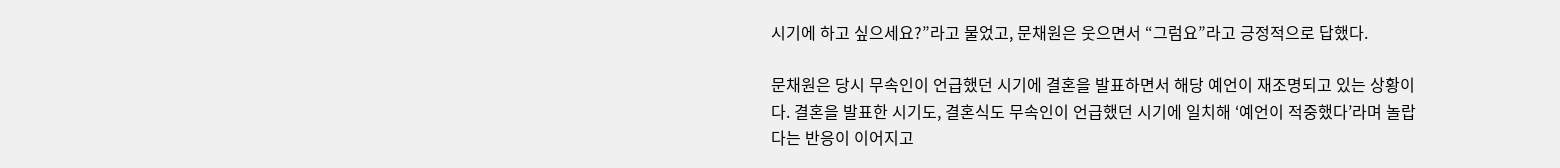시기에 하고 싶으세요?”라고 물었고, 문채원은 웃으면서 “그럼요”라고 긍정적으로 답했다.

문채원은 당시 무속인이 언급했던 시기에 결혼을 발표하면서 해당 예언이 재조명되고 있는 상황이다. 결혼을 발표한 시기도, 결혼식도 무속인이 언급했던 시기에 일치해 ‘예언이 적중했다’라며 놀랍다는 반응이 이어지고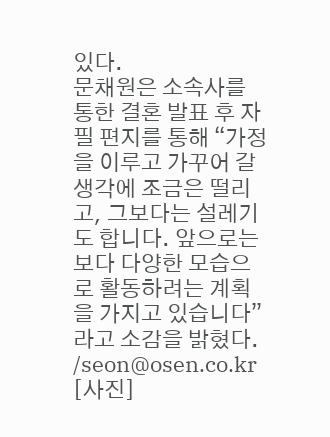있다.
문채원은 소속사를 통한 결혼 발표 후 자필 편지를 통해 “가정을 이루고 가꾸어 갈 생각에 조금은 떨리고, 그보다는 설레기도 합니다. 앞으로는 보다 다양한 모습으로 활동하려는 계획을 가지고 있습니다”라고 소감을 밝혔다. /seon@osen.co.kr
[사진]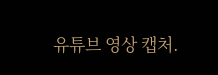유튜브 영상 캡처.